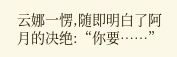云娜一愣,随即明白了阿月的决绝:“你要……”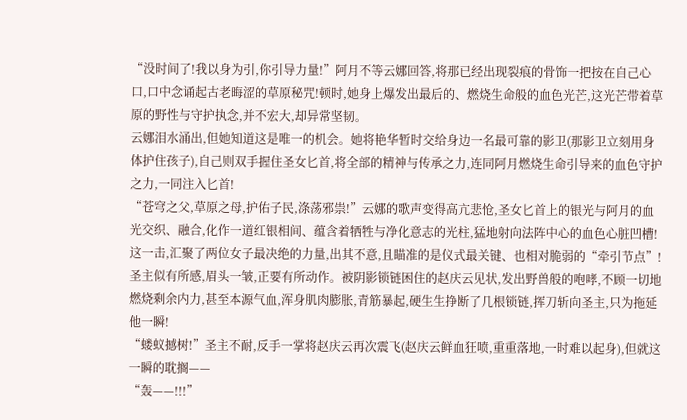“没时间了!我以身为引,你引导力量!”阿月不等云娜回答,将那已经出现裂痕的骨饰一把按在自己心口,口中念诵起古老晦涩的草原秘咒!顿时,她身上爆发出最后的、燃烧生命般的血色光芒,这光芒带着草原的野性与守护执念,并不宏大,却异常坚韧。
云娜泪水涌出,但她知道这是唯一的机会。她将艳华暂时交给身边一名最可靠的影卫(那影卫立刻用身体护住孩子),自己则双手握住圣女匕首,将全部的精神与传承之力,连同阿月燃烧生命引导来的血色守护之力,一同注入匕首!
“苍穹之父,草原之母,护佑子民,涤荡邪祟!”云娜的歌声变得高亢悲怆,圣女匕首上的银光与阿月的血光交织、融合,化作一道红银相间、蕴含着牺牲与净化意志的光柱,猛地射向法阵中心的血色心脏凹槽!
这一击,汇聚了两位女子最决绝的力量,出其不意,且瞄准的是仪式最关键、也相对脆弱的“牵引节点”!
圣主似有所感,眉头一皱,正要有所动作。被阴影锁链困住的赵庆云见状,发出野兽般的咆哮,不顾一切地燃烧剩余内力,甚至本源气血,浑身肌肉膨胀,青筋暴起,硬生生挣断了几根锁链,挥刀斩向圣主,只为拖延他一瞬!
“蝼蚁撼树!”圣主不耐,反手一掌将赵庆云再次震飞(赵庆云鲜血狂喷,重重落地,一时难以起身),但就这一瞬的耽搁——
“轰——!!!”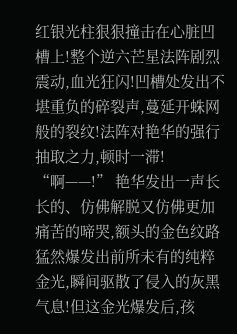红银光柱狠狠撞击在心脏凹槽上!整个逆六芒星法阵剧烈震动,血光狂闪!凹槽处发出不堪重负的碎裂声,蔓延开蛛网般的裂纹!法阵对艳华的强行抽取之力,顿时一滞!
“啊——!” 艳华发出一声长长的、仿佛解脱又仿佛更加痛苦的啼哭,额头的金色纹路猛然爆发出前所未有的纯粹金光,瞬间驱散了侵入的灰黑气息!但这金光爆发后,孩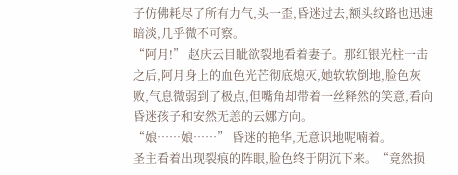子仿佛耗尽了所有力气,头一歪,昏迷过去,额头纹路也迅速暗淡,几乎微不可察。
“阿月!” 赵庆云目眦欲裂地看着妻子。那红银光柱一击之后,阿月身上的血色光芒彻底熄灭,她软软倒地,脸色灰败,气息微弱到了极点,但嘴角却带着一丝释然的笑意,看向昏迷孩子和安然无恙的云娜方向。
“娘……娘……” 昏迷的艳华,无意识地呢喃着。
圣主看着出现裂痕的阵眼,脸色终于阴沉下来。“竟然损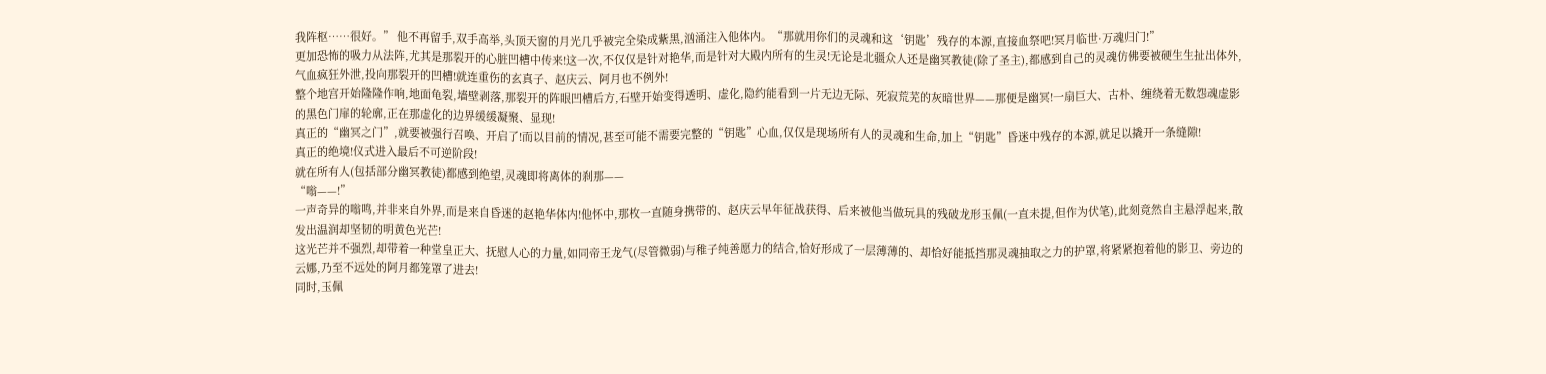我阵枢……很好。” 他不再留手,双手高举,头顶天窗的月光几乎被完全染成紫黑,汹涌注入他体内。“那就用你们的灵魂和这‘钥匙’残存的本源,直接血祭吧!冥月临世·万魂归门!”
更加恐怖的吸力从法阵,尤其是那裂开的心脏凹槽中传来!这一次,不仅仅是针对艳华,而是针对大殿内所有的生灵!无论是北疆众人还是幽冥教徒(除了圣主),都感到自己的灵魂仿佛要被硬生生扯出体外,气血疯狂外泄,投向那裂开的凹槽!就连重伤的玄真子、赵庆云、阿月也不例外!
整个地宫开始隆隆作响,地面龟裂,墙壁剥落,那裂开的阵眼凹槽后方,石壁开始变得透明、虚化,隐约能看到一片无边无际、死寂荒芜的灰暗世界——那便是幽冥!一扇巨大、古朴、缠绕着无数怨魂虚影的黑色门扉的轮廓,正在那虚化的边界缓缓凝聚、显现!
真正的“幽冥之门”,就要被强行召唤、开启了!而以目前的情况,甚至可能不需要完整的“钥匙”心血,仅仅是现场所有人的灵魂和生命,加上“钥匙”昏迷中残存的本源,就足以撬开一条缝隙!
真正的绝境!仪式进入最后不可逆阶段!
就在所有人(包括部分幽冥教徒)都感到绝望,灵魂即将离体的刹那——
“嗡——!”
一声奇异的嗡鸣,并非来自外界,而是来自昏迷的赵艳华体内!他怀中,那枚一直随身携带的、赵庆云早年征战获得、后来被他当做玩具的残破龙形玉佩(一直未提,但作为伏笔),此刻竟然自主悬浮起来,散发出温润却坚韧的明黄色光芒!
这光芒并不强烈,却带着一种堂皇正大、抚慰人心的力量,如同帝王龙气(尽管微弱)与稚子纯善愿力的结合,恰好形成了一层薄薄的、却恰好能抵挡那灵魂抽取之力的护罩,将紧紧抱着他的影卫、旁边的云娜,乃至不远处的阿月都笼罩了进去!
同时,玉佩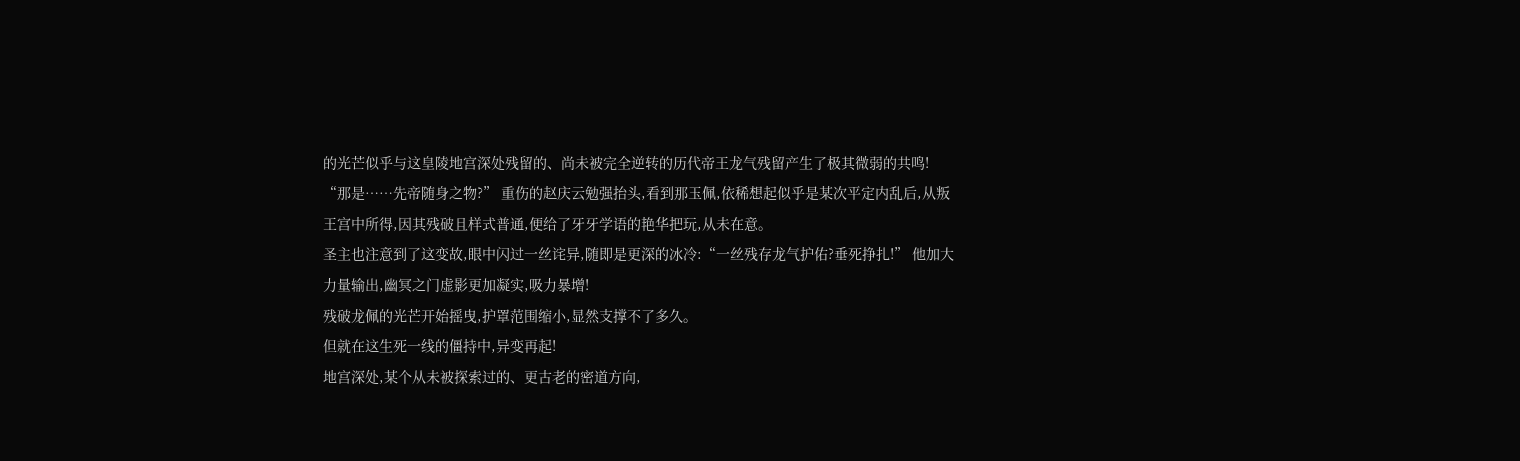的光芒似乎与这皇陵地宫深处残留的、尚未被完全逆转的历代帝王龙气残留产生了极其微弱的共鸣!
“那是……先帝随身之物?” 重伤的赵庆云勉强抬头,看到那玉佩,依稀想起似乎是某次平定内乱后,从叛王宫中所得,因其残破且样式普通,便给了牙牙学语的艳华把玩,从未在意。
圣主也注意到了这变故,眼中闪过一丝诧异,随即是更深的冰冷:“一丝残存龙气护佑?垂死挣扎!” 他加大力量输出,幽冥之门虚影更加凝实,吸力暴增!
残破龙佩的光芒开始摇曳,护罩范围缩小,显然支撑不了多久。
但就在这生死一线的僵持中,异变再起!
地宫深处,某个从未被探索过的、更古老的密道方向,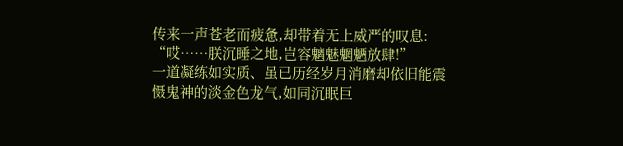传来一声苍老而疲惫,却带着无上威严的叹息:
“哎……朕沉睡之地,岂容魑魅魍魉放肆!”
一道凝练如实质、虽已历经岁月消磨却依旧能震慑鬼神的淡金色龙气,如同沉眠巨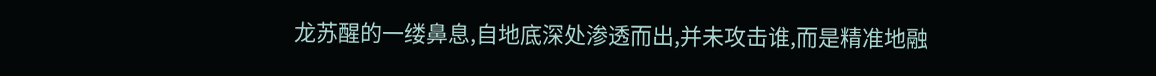龙苏醒的一缕鼻息,自地底深处渗透而出,并未攻击谁,而是精准地融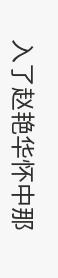入了赵艳华怀中那